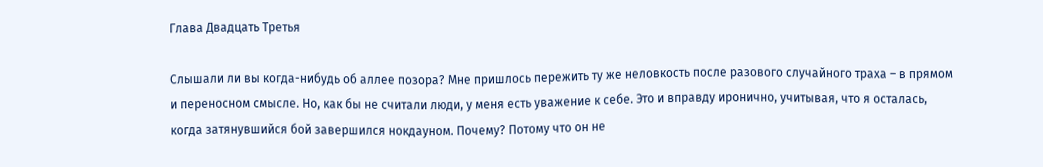Глава Двадцать Третья

Слышали ли вы когда-нибудь об аллее позора? Мне пришлось пережить ту же неловкость после разового случайного траха – в прямом и переносном смысле. Но, как бы не считали люди, у меня есть уважение к себе. Это и вправду иронично, учитывая, что я осталась, когда затянувшийся бой завершился нокдауном. Почему? Потому что он не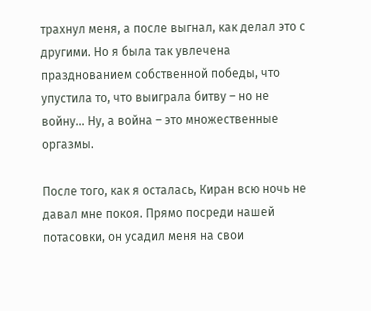трахнул меня, а после выгнал, как делал это с другими. Но я была так увлечена празднованием собственной победы, что упустила то, что выиграла битву – но не войну… Ну, а война – это множественные оргазмы.

После того, как я осталась, Киран всю ночь не давал мне покоя. Прямо посреди нашей потасовки, он усадил меня на свои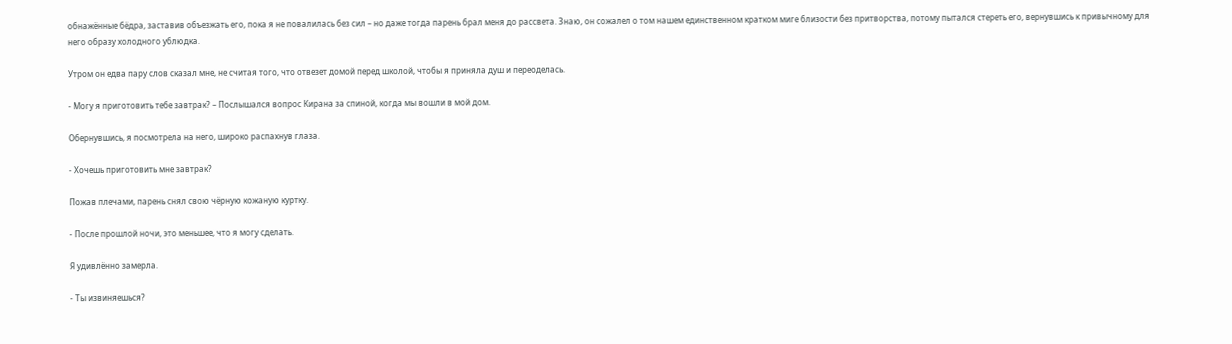обнажённые бёдра, заставив объезжать его, пока я не повалилась без сил – но даже тогда парень брал меня до рассвета. Знаю, он сожалел о том нашем единственном кратком миге близости без притворства, потому пытался стереть его, вернувшись к привычному для него образу холодного ублюдка.

Утром он едва пару слов сказал мне, не считая того, что отвезет домой перед школой, чтобы я приняла душ и переоделась.

- Могу я приготовить тебе завтрак? – Послышался вопрос Кирана за спиной, когда мы вошли в мой дом.

Обернувшись, я посмотрела на него, широко распахнув глаза.

- Хочешь приготовить мне завтрак?

Пожав плечами, парень снял свою чёрную кожаную куртку.

- После прошлой ночи, это меньшее, что я могу сделать.

Я удивлённо замерла.

- Ты извиняешься?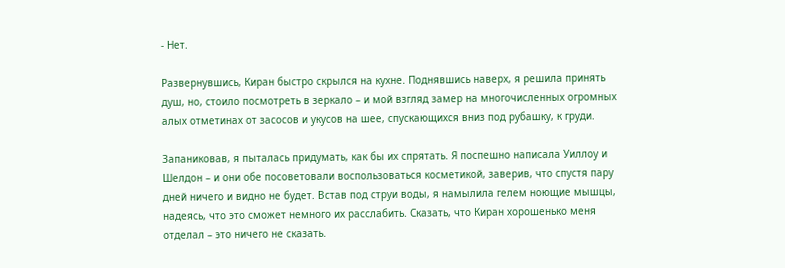- Нет.

Развернувшись, Киран быстро скрылся на кухне. Поднявшись наверх, я решила принять душ, но, стоило посмотреть в зеркало – и мой взгляд замер на многочисленных огромных алых отметинах от засосов и укусов на шее, спускающихся вниз под рубашку, к груди.

Запаниковав, я пыталась придумать, как бы их спрятать. Я поспешно написала Уиллоу и Шелдон – и они обе посоветовали воспользоваться косметикой, заверив, что спустя пару дней ничего и видно не будет. Встав под струи воды, я намылила гелем ноющие мышцы, надеясь, что это сможет немного их расслабить. Сказать, что Киран хорошенько меня отделал – это ничего не сказать.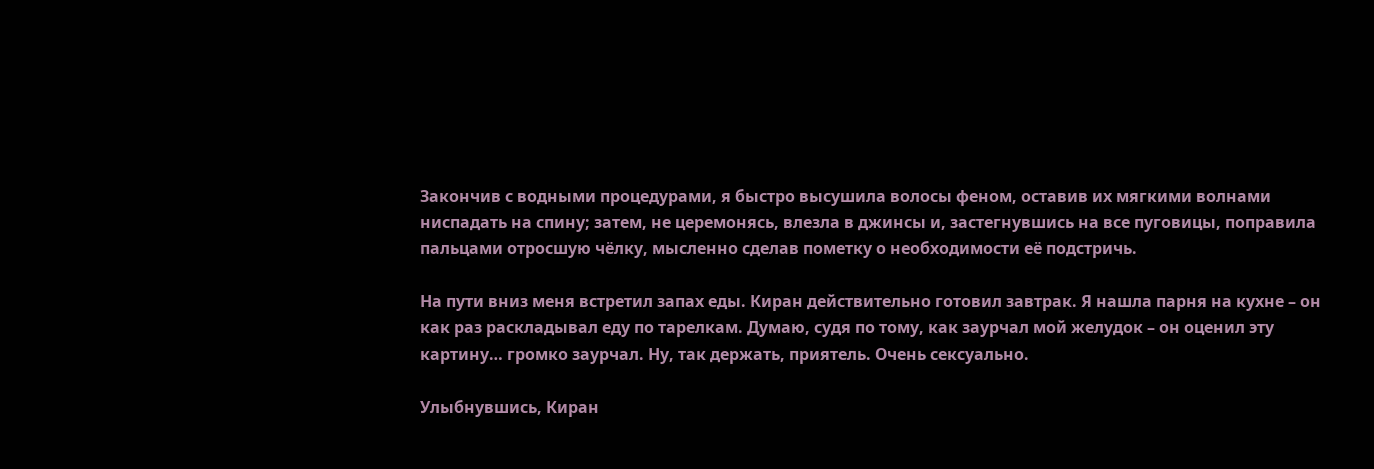Закончив с водными процедурами, я быстро высушила волосы феном, оставив их мягкими волнами ниспадать на спину; затем, не церемонясь, влезла в джинсы и, застегнувшись на все пуговицы, поправила пальцами отросшую чёлку, мысленно сделав пометку о необходимости её подстричь.

На пути вниз меня встретил запах еды. Киран действительно готовил завтрак. Я нашла парня на кухне – он как раз раскладывал еду по тарелкам. Думаю, судя по тому, как заурчал мой желудок – он оценил эту картину… громко заурчал. Ну, так держать, приятель. Очень сексуально.

Улыбнувшись, Киран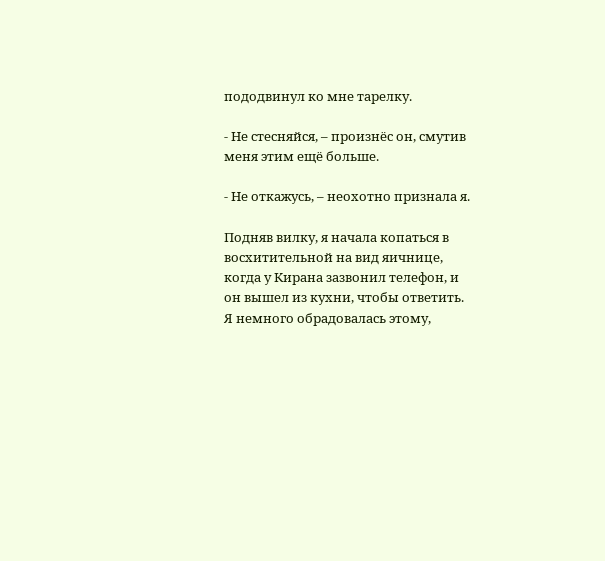пододвинул ко мне тарелку.

- Не стесняйся, – произнёс он, смутив меня этим ещё больше.

- Не откажусь, – неохотно признала я.

Подняв вилку, я начала копаться в восхитительной на вид яичнице, когда у Кирана зазвонил телефон, и он вышел из кухни, чтобы ответить. Я немного обрадовалась этому,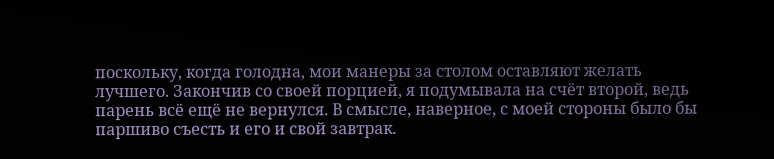поскольку, когда голодна, мои манеры за столом оставляют желать лучшего. Закончив со своей порцией, я подумывала на счёт второй, ведь парень всё ещё не вернулся. В смысле, наверное, с моей стороны было бы паршиво съесть и его и свой завтрак.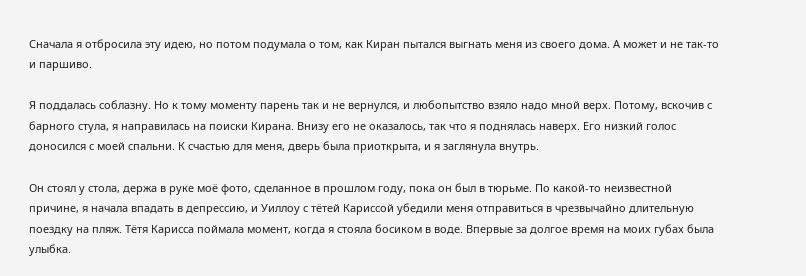Сначала я отбросила эту идею, но потом подумала о том, как Киран пытался выгнать меня из своего дома. А может и не так-то и паршиво.

Я поддалась соблазну. Но к тому моменту парень так и не вернулся, и любопытство взяло надо мной верх. Потому, вскочив с барного стула, я направилась на поиски Кирана. Внизу его не оказалось, так что я поднялась наверх. Его низкий голос доносился с моей спальни. К счастью для меня, дверь была приоткрыта, и я заглянула внутрь.

Он стоял у стола, держа в руке моё фото, сделанное в прошлом году, пока он был в тюрьме. По какой-то неизвестной причине, я начала впадать в депрессию, и Уиллоу с тётей Кариссой убедили меня отправиться в чрезвычайно длительную поездку на пляж. Тётя Карисса поймала момент, когда я стояла босиком в воде. Впервые за долгое время на моих губах была улыбка.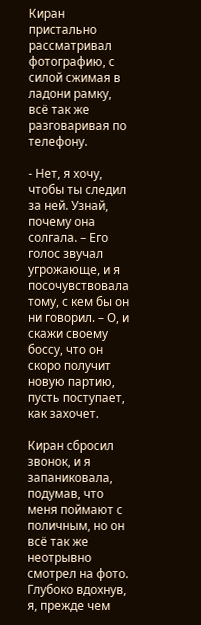Киран пристально рассматривал фотографию, с силой сжимая в ладони рамку, всё так же разговаривая по телефону.

- Нет, я хочу, чтобы ты следил за ней. Узнай, почему она солгала. – Его голос звучал угрожающе, и я посочувствовала тому, с кем бы он ни говорил. – О, и скажи своему боссу, что он скоро получит новую партию, пусть поступает, как захочет.

Киран сбросил звонок, и я запаниковала, подумав, что меня поймают с поличным, но он всё так же неотрывно смотрел на фото. Глубоко вдохнув, я, прежде чем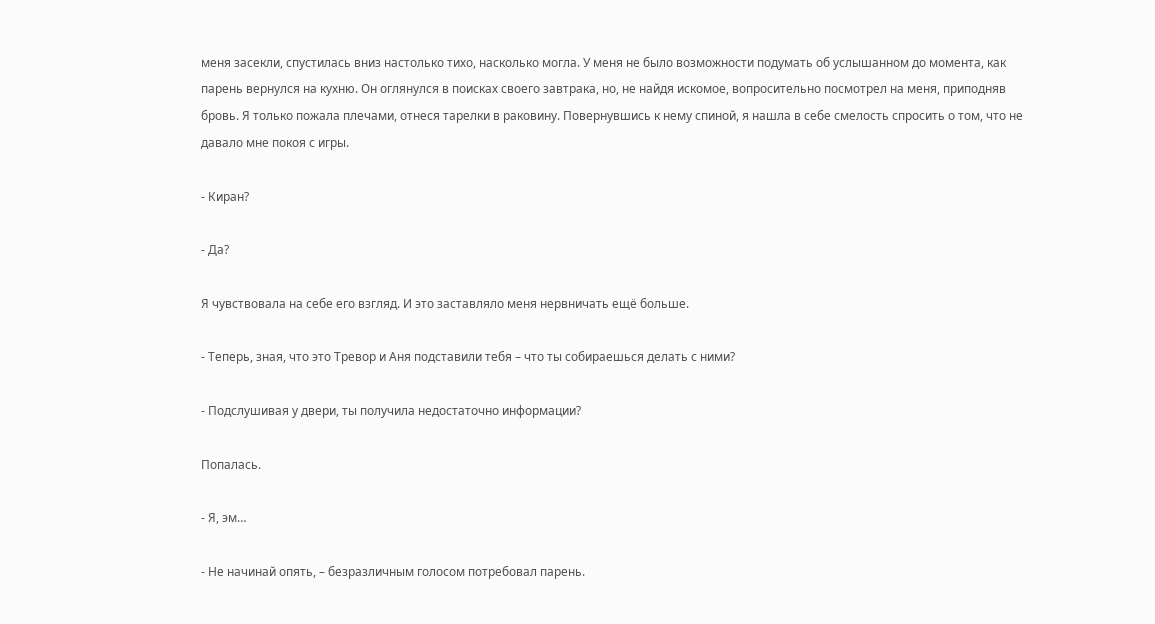меня засекли, спустилась вниз настолько тихо, насколько могла. У меня не было возможности подумать об услышанном до момента, как парень вернулся на кухню. Он оглянулся в поисках своего завтрака, но, не найдя искомое, вопросительно посмотрел на меня, приподняв бровь. Я только пожала плечами, отнеся тарелки в раковину. Повернувшись к нему спиной, я нашла в себе смелость спросить о том, что не давало мне покоя с игры.

- Киран?

- Да?

Я чувствовала на себе его взгляд. И это заставляло меня нервничать ещё больше.

- Теперь, зная, что это Тревор и Аня подставили тебя – что ты собираешься делать с ними?

- Подслушивая у двери, ты получила недостаточно информации?

Попалась.

- Я, эм…

- Не начинай опять, – безразличным голосом потребовал парень.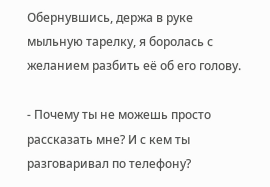Обернувшись, держа в руке мыльную тарелку, я боролась с желанием разбить её об его голову.

- Почему ты не можешь просто рассказать мне? И с кем ты разговаривал по телефону?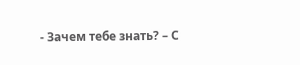- Зачем тебе знать? – С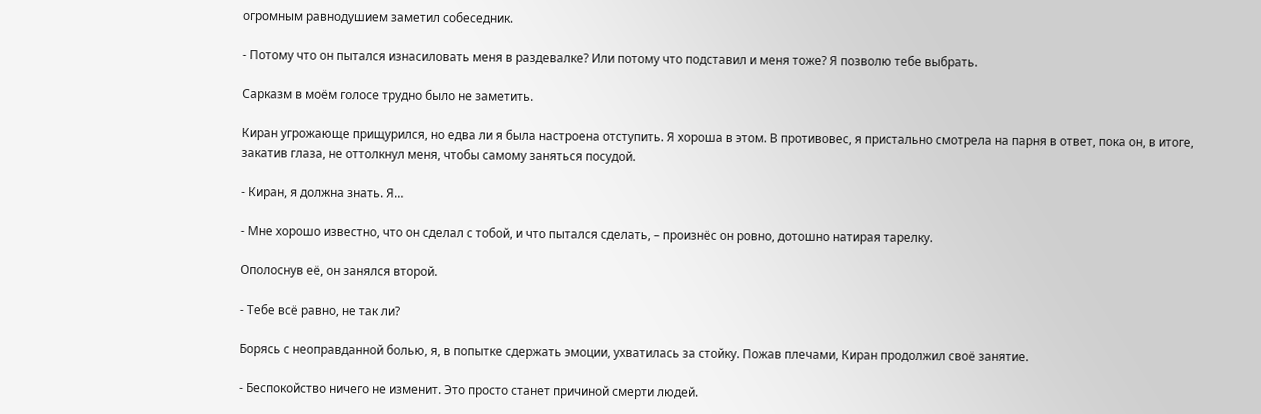огромным равнодушием заметил собеседник.

- Потому что он пытался изнасиловать меня в раздевалке? Или потому что подставил и меня тоже? Я позволю тебе выбрать.

Сарказм в моём голосе трудно было не заметить.

Киран угрожающе прищурился, но едва ли я была настроена отступить. Я хороша в этом. В противовес, я пристально смотрела на парня в ответ, пока он, в итоге, закатив глаза, не оттолкнул меня, чтобы самому заняться посудой.

- Киран, я должна знать. Я…

- Мне хорошо известно, что он сделал с тобой, и что пытался сделать, – произнёс он ровно, дотошно натирая тарелку.

Ополоснув её, он занялся второй.

- Тебе всё равно, не так ли?

Борясь с неоправданной болью, я, в попытке сдержать эмоции, ухватилась за стойку. Пожав плечами, Киран продолжил своё занятие.

- Беспокойство ничего не изменит. Это просто станет причиной смерти людей.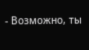- Возможно, ты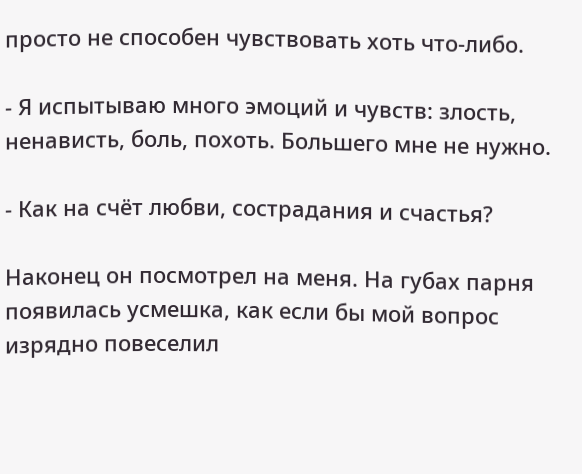просто не способен чувствовать хоть что-либо.

- Я испытываю много эмоций и чувств: злость, ненависть, боль, похоть. Большего мне не нужно.

- Как на счёт любви, сострадания и счастья?

Наконец он посмотрел на меня. На губах парня появилась усмешка, как если бы мой вопрос изрядно повеселил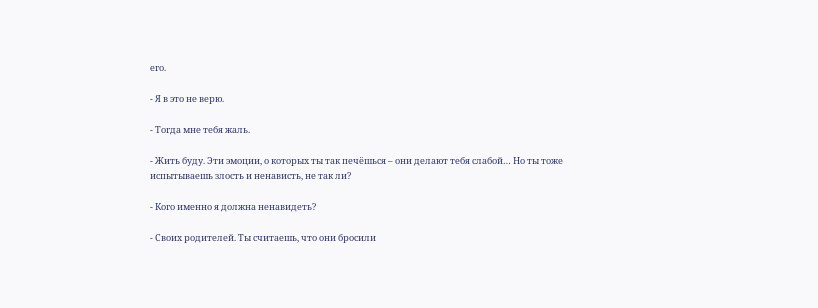его.

- Я в это не верю.

- Тогда мне тебя жаль.

- Жить буду. Эти эмоции, о которых ты так печёшься – они делают тебя слабой… Но ты тоже испытываешь злость и ненависть, не так ли?

- Кого именно я должна ненавидеть?

- Своих родителей. Ты считаешь, что они бросили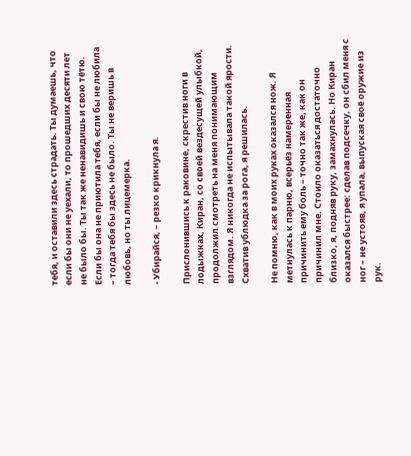тебя, и оставили здесь страдать. Ты думаешь, что если бы они не уехали, то прошедших десяти лет не было бы. Ты так же ненавидишь и свою тётю. Если бы она не приютила тебя, если бы не любила – тогда тебя бы здесь не было. Ты не веришь в любовь, но ты лицемерка.

- Убирайся, – резко крикнула я.

Прислонившись к раковине, скрестив ноги в лодыжках, Киран, со своей вездесущей улыбкой, продолжил смотреть на меня понимающим взглядом. Я никогда не испытывала такой ярости. Схватив ублюдка за рога, я решилась.

Не помню, как в моих руках оказался нож. Я метнулась к парню, всерьёз намеренная причинить ему боль – точно так же, как он причинил мне. Стоило оказаться достаточно близко, я, подняв руку, замахнулась. Но Киран оказался быстрее: сделав подсечку, он сбил меня с ног – не устояв, я упала, выпуская своё оружие из рук.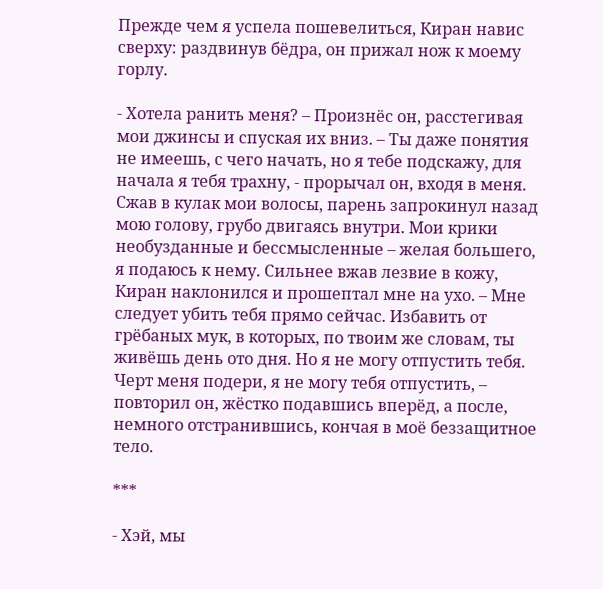Прежде чем я успела пошевелиться, Киран навис сверху: раздвинув бёдра, он прижал нож к моему горлу.

- Хотела ранить меня? – Произнёс он, расстегивая мои джинсы и спуская их вниз. – Ты даже понятия не имеешь, с чего начать, но я тебе подскажу, для начала я тебя трахну, - прорычал он, входя в меня. Сжав в кулак мои волосы, парень запрокинул назад мою голову, грубо двигаясь внутри. Мои крики необузданные и бессмысленные – желая большего, я подаюсь к нему. Сильнее вжав лезвие в кожу, Киран наклонился и прошептал мне на ухо. – Мне следует убить тебя прямо сейчас. Избавить от грёбаных мук, в которых, по твоим же словам, ты живёшь день ото дня. Но я не могу отпустить тебя. Черт меня подери, я не могу тебя отпустить, – повторил он, жёстко подавшись вперёд, а после, немного отстранившись, кончая в моё беззащитное тело.

***

- Хэй, мы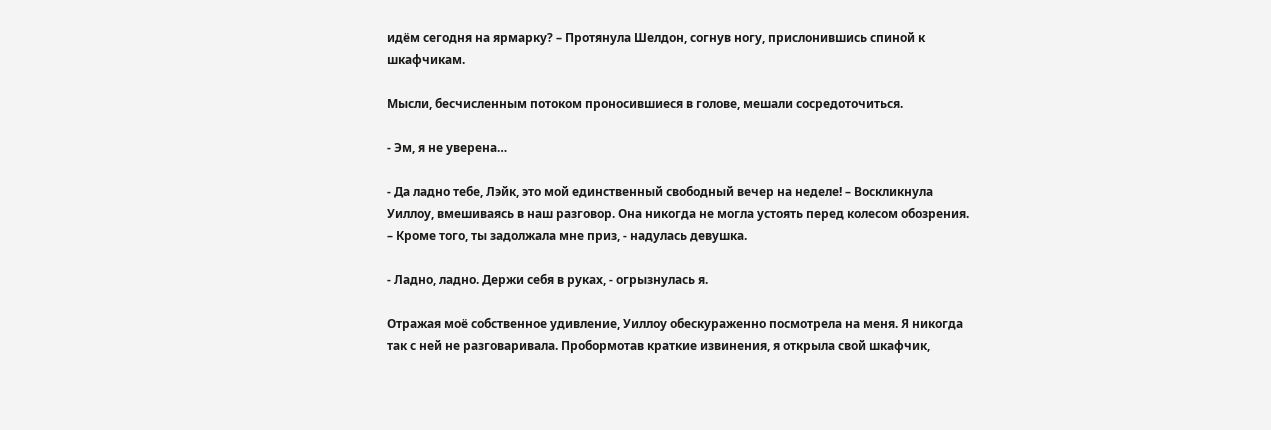идём сегодня на ярмарку? – Протянула Шелдон, согнув ногу, прислонившись спиной к шкафчикам.

Мысли, бесчисленным потоком проносившиеся в голове, мешали сосредоточиться.

- Эм, я не уверена…

- Да ладно тебе, Лэйк, это мой единственный свободный вечер на неделе! – Воскликнула Уиллоу, вмешиваясь в наш разговор. Она никогда не могла устоять перед колесом обозрения. – Кроме того, ты задолжала мне приз, - надулась девушка.

- Ладно, ладно. Держи себя в руках, - огрызнулась я.

Отражая моё собственное удивление, Уиллоу обескураженно посмотрела на меня. Я никогда так с ней не разговаривала. Пробормотав краткие извинения, я открыла свой шкафчик,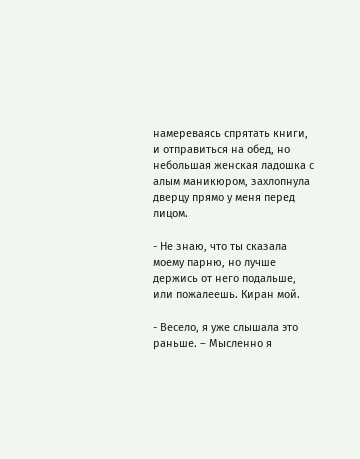намереваясь спрятать книги, и отправиться на обед, но небольшая женская ладошка с алым маникюром, захлопнула дверцу прямо у меня перед лицом.

- Не знаю, что ты сказала моему парню, но лучше держись от него подальше, или пожалеешь. Киран мой.

- Весело, я уже слышала это раньше. – Мысленно я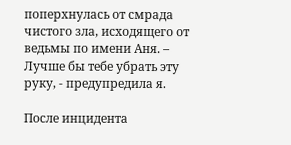поперхнулась от смрада чистого зла, исходящего от ведьмы по имени Аня. – Лучше бы тебе убрать эту руку, - предупредила я.

После инцидента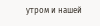утром и нашей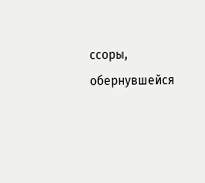ссоры, обернувшейся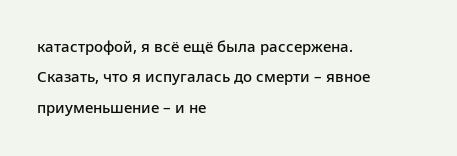катастрофой, я всё ещё была рассержена. Сказать, что я испугалась до смерти – явное приуменьшение – и не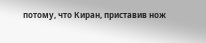потому, что Киран, приставив нож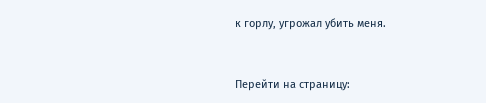к горлу, угрожал убить меня.


Перейти на страницу: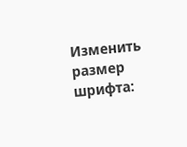Изменить размер шрифта: